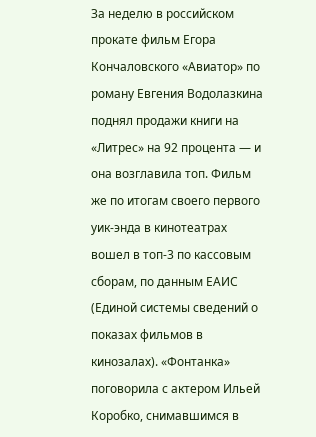За неделю в российском прокате фильм Егора Кончаловского «Авиатор» по роману Евгения Водолазкина поднял продажи книги на «Литрес» на 92 процента — и она возглавила топ. Фильм же по итогам своего первого уик-энда в кинотеатрах вошел в топ-3 по кассовым сборам, по данным ЕАИС (Единой системы сведений о показах фильмов в кинозалах). «Фонтанка» поговорила с актером Ильей Коробко, снимавшимся в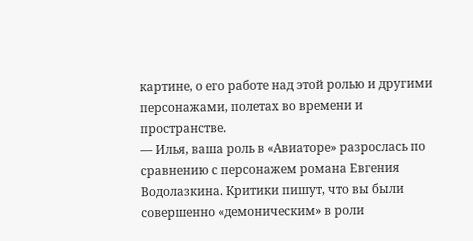картине, о его работе над этой ролью и другими персонажами, полетах во времени и пространстве.
— Илья, ваша роль в «Авиаторе» разрослась по сравнению с персонажем романа Евгения Водолазкина. Критики пишут, что вы были совершенно «демоническим» в роли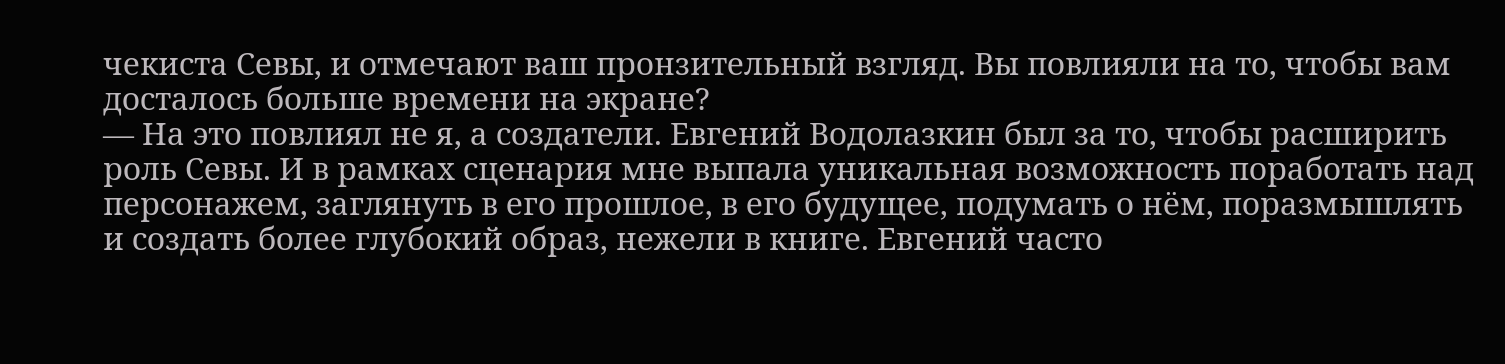чекиста Севы, и отмечают ваш пронзительный взгляд. Вы повлияли на то, чтобы вам досталось больше времени на экране?
— На это повлиял не я, а создатели. Евгений Водолазкин был за то, чтобы расширить роль Севы. И в рамках сценария мне выпала уникальная возможность поработать над персонажем, заглянуть в его прошлое, в его будущее, подумать о нём, поразмышлять и создать более глубокий образ, нежели в книге. Евгений часто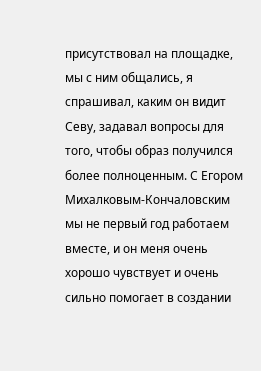присутствовал на площадке, мы с ним общались, я спрашивал, каким он видит Севу, задавал вопросы для того, чтобы образ получился более полноценным. С Егором Михалковым-Кончаловским мы не первый год работаем вместе, и он меня очень хорошо чувствует и очень сильно помогает в создании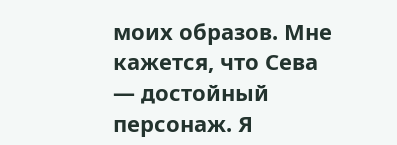моих образов. Мне кажется, что Сева — достойный персонаж. Я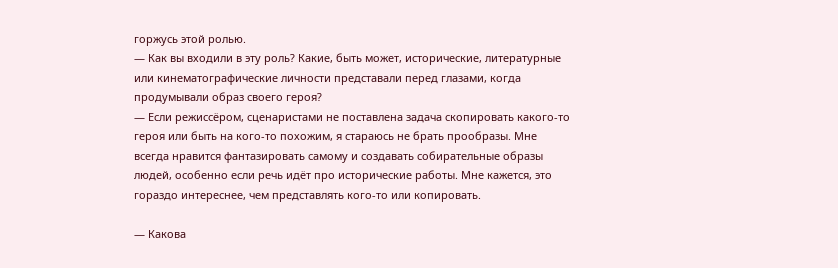горжусь этой ролью.
— Как вы входили в эту роль? Какие, быть может, исторические, литературные или кинематографические личности представали перед глазами, когда продумывали образ своего героя?
— Если режиссёром, сценаристами не поставлена задача скопировать какого-то героя или быть на кого-то похожим, я стараюсь не брать прообразы. Мне всегда нравится фантазировать самому и создавать собирательные образы людей, особенно если речь идёт про исторические работы. Мне кажется, это гораздо интереснее, чем представлять кого-то или копировать.

— Какова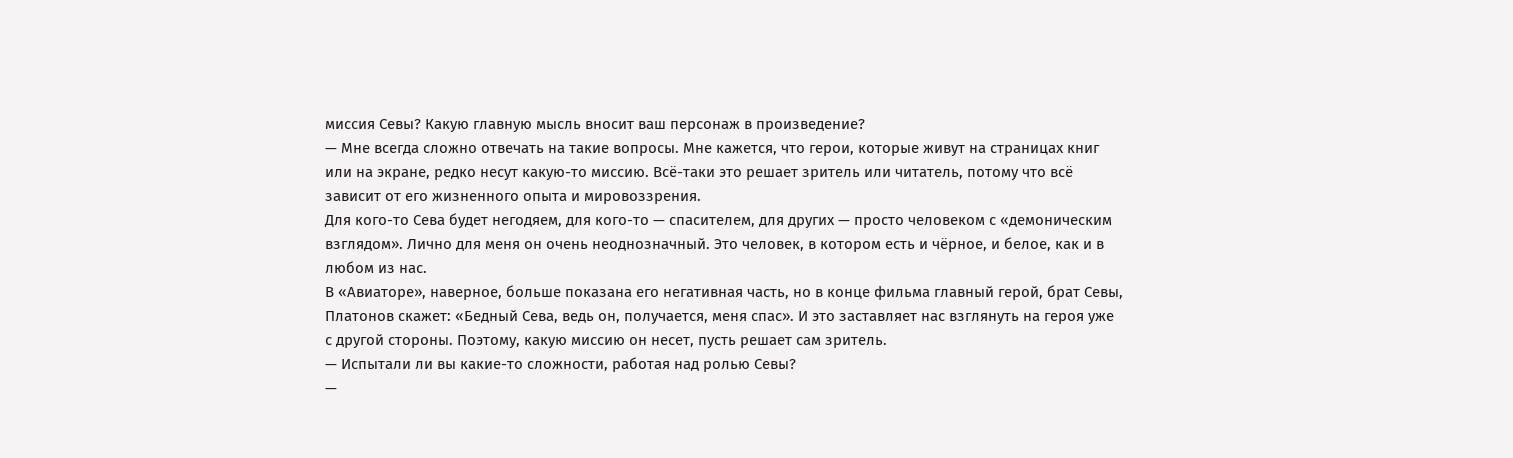миссия Севы? Какую главную мысль вносит ваш персонаж в произведение?
— Мне всегда сложно отвечать на такие вопросы. Мне кажется, что герои, которые живут на страницах книг или на экране, редко несут какую-то миссию. Всё-таки это решает зритель или читатель, потому что всё зависит от его жизненного опыта и мировоззрения.
Для кого-то Сева будет негодяем, для кого-то — спасителем, для других — просто человеком с «демоническим взглядом». Лично для меня он очень неоднозначный. Это человек, в котором есть и чёрное, и белое, как и в любом из нас.
В «Авиаторе», наверное, больше показана его негативная часть, но в конце фильма главный герой, брат Севы, Платонов скажет: «Бедный Сева, ведь он, получается, меня спас». И это заставляет нас взглянуть на героя уже с другой стороны. Поэтому, какую миссию он несет, пусть решает сам зритель.
— Испытали ли вы какие-то сложности, работая над ролью Севы?
—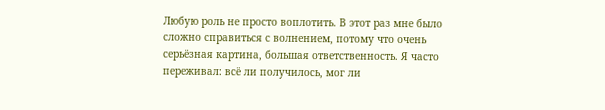Любую роль не просто воплотить. В этот раз мне было сложно справиться с волнением, потому что очень серьёзная картина, большая ответственность. Я часто переживал: всё ли получилось, мог ли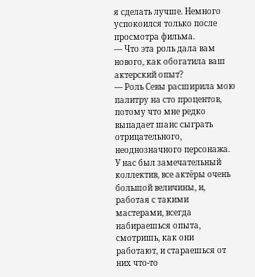я сделать лучше. Немного успокоился только после просмотра фильма.
— Что эта роль дала вам нового, как обогатила ваш актерский опыт?
— Роль Севы расширила мою палитру на сто процентов, потому что мне редко выпадает шанс сыграть отрицательного, неоднозначного персонажа.
У нас был замечательный коллектив, все актёры очень большой величины, и, работая с такими мастерами, всегда набираешься опыта, смотришь, как они работают, и стараешься от них что-то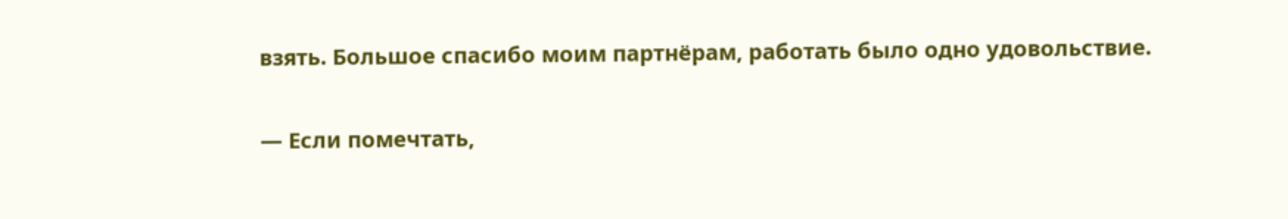взять. Большое спасибо моим партнёрам, работать было одно удовольствие.

— Если помечтать,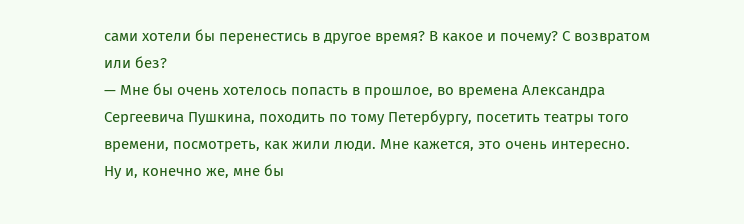сами хотели бы перенестись в другое время? В какое и почему? С возвратом или без?
— Мне бы очень хотелось попасть в прошлое, во времена Александра Сергеевича Пушкина, походить по тому Петербургу, посетить театры того времени, посмотреть, как жили люди. Мне кажется, это очень интересно.
Ну и, конечно же, мне бы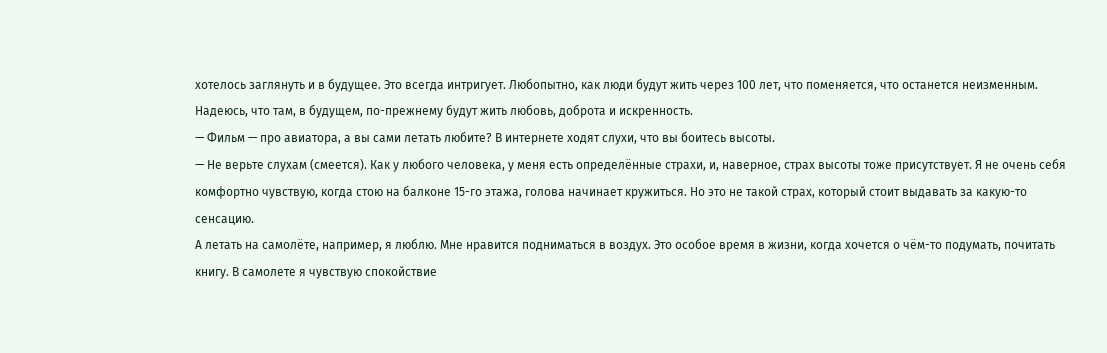хотелось заглянуть и в будущее. Это всегда интригует. Любопытно, как люди будут жить через 100 лет, что поменяется, что останется неизменным. Надеюсь, что там, в будущем, по-прежнему будут жить любовь, доброта и искренность.
— Фильм — про авиатора, а вы сами летать любите? В интернете ходят слухи, что вы боитесь высоты.
— Не верьте слухам (смеется). Как у любого человека, у меня есть определённые страхи, и, наверное, страх высоты тоже присутствует. Я не очень себя комфортно чувствую, когда стою на балконе 15-го этажа, голова начинает кружиться. Но это не такой страх, который стоит выдавать за какую-то сенсацию.
А летать на самолёте, например, я люблю. Мне нравится подниматься в воздух. Это особое время в жизни, когда хочется о чём-то подумать, почитать книгу. В самолете я чувствую спокойствие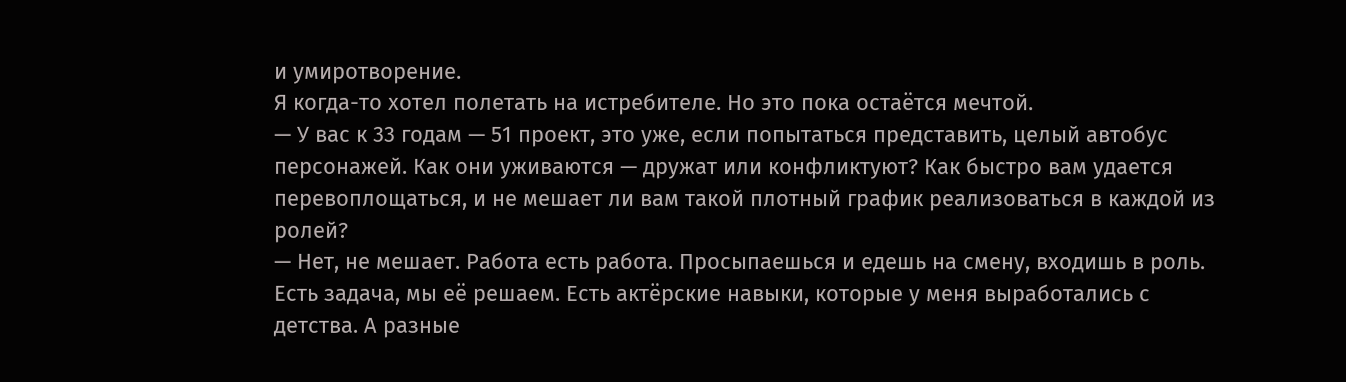и умиротворение.
Я когда-то хотел полетать на истребителе. Но это пока остаётся мечтой.
— У вас к 33 годам — 51 проект, это уже, если попытаться представить, целый автобус персонажей. Как они уживаются — дружат или конфликтуют? Как быстро вам удается перевоплощаться, и не мешает ли вам такой плотный график реализоваться в каждой из ролей?
— Нет, не мешает. Работа есть работа. Просыпаешься и едешь на смену, входишь в роль. Есть задача, мы её решаем. Есть актёрские навыки, которые у меня выработались с детства. А разные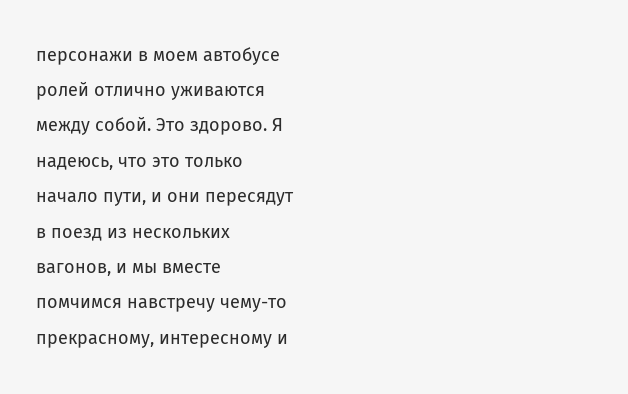персонажи в моем автобусе ролей отлично уживаются между собой. Это здорово. Я надеюсь, что это только начало пути, и они пересядут в поезд из нескольких вагонов, и мы вместе помчимся навстречу чему-то прекрасному, интересному и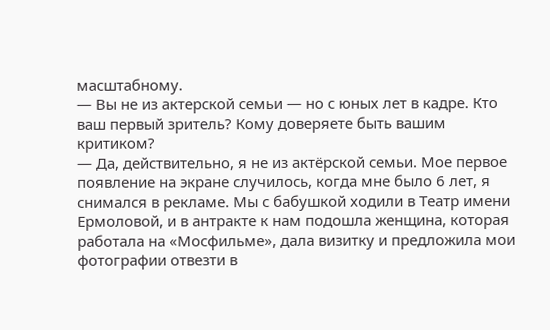масштабному.
— Вы не из актерской семьи — но с юных лет в кадре. Кто ваш первый зритель? Кому доверяете быть вашим критиком?
— Да, действительно, я не из актёрской семьи. Мое первое появление на экране случилось, когда мне было 6 лет, я снимался в рекламе. Мы с бабушкой ходили в Театр имени Ермоловой, и в антракте к нам подошла женщина, которая работала на «Мосфильме», дала визитку и предложила мои фотографии отвезти в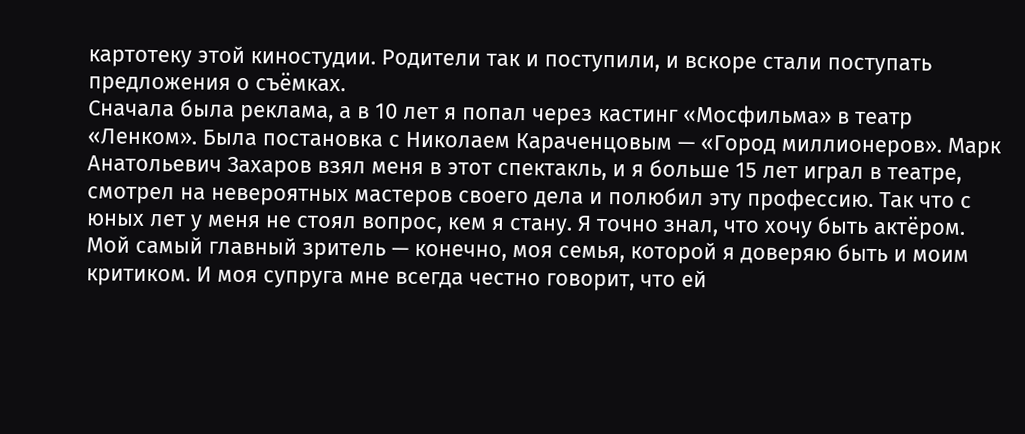картотеку этой киностудии. Родители так и поступили, и вскоре стали поступать предложения о съёмках.
Сначала была реклама, а в 10 лет я попал через кастинг «Мосфильма» в театр «Ленком». Была постановка с Николаем Караченцовым — «Город миллионеров». Марк Анатольевич Захаров взял меня в этот спектакль, и я больше 15 лет играл в театре, смотрел на невероятных мастеров своего дела и полюбил эту профессию. Так что с юных лет у меня не стоял вопрос, кем я стану. Я точно знал, что хочу быть актёром.
Мой самый главный зритель — конечно, моя семья, которой я доверяю быть и моим критиком. И моя супруга мне всегда честно говорит, что ей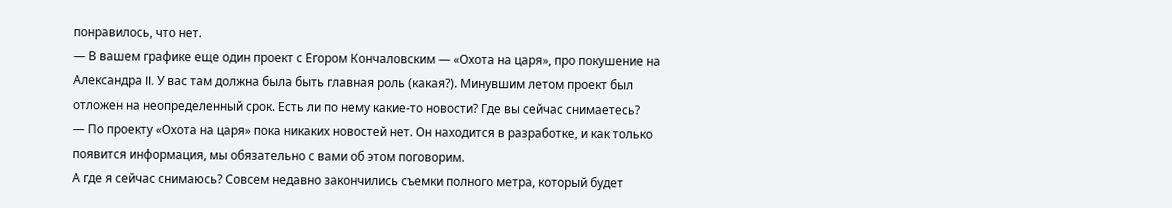понравилось, что нет.
— В вашем графике еще один проект с Егором Кончаловским — «Охота на царя», про покушение на Александра II. У вас там должна была быть главная роль (какая?). Минувшим летом проект был отложен на неопределенный срок. Есть ли по нему какие-то новости? Где вы сейчас снимаетесь?
— По проекту «Охота на царя» пока никаких новостей нет. Он находится в разработке, и как только появится информация, мы обязательно с вами об этом поговорим.
А где я сейчас снимаюсь? Совсем недавно закончились съемки полного метра, который будет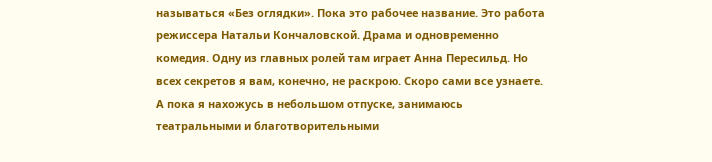называться «Без оглядки». Пока это рабочее название. Это работа режиссера Натальи Кончаловской. Драма и одновременно комедия. Одну из главных ролей там играет Анна Пересильд. Но всех секретов я вам, конечно, не раскрою. Скоро сами все узнаете.
А пока я нахожусь в небольшом отпуске, занимаюсь театральными и благотворительными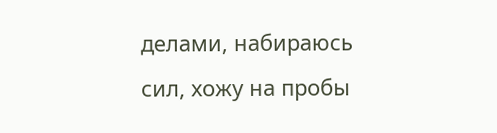делами, набираюсь сил, хожу на пробы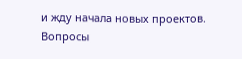и жду начала новых проектов.
Вопросы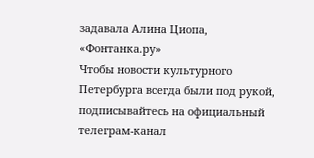задавала Алина Циопа, «Фонтанка.ру»
Чтобы новости культурного Петербурга всегда были под рукой, подписывайтесь на официальный телеграм-канал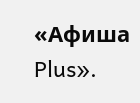«Афиша Plus».